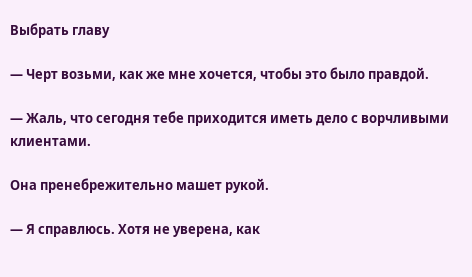Выбрать главу

— Черт возьми, как же мне хочется, чтобы это было правдой.

— Жаль, что сегодня тебе приходится иметь дело с ворчливыми клиентами.

Она пренебрежительно машет рукой.

— Я справлюсь. Хотя не уверена, как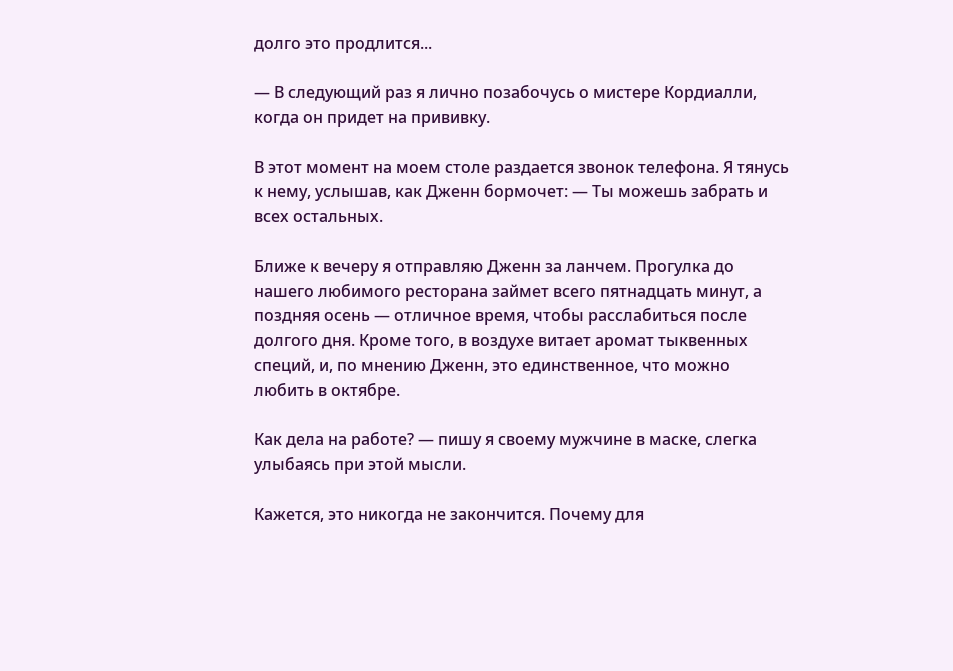долго это продлится...

— В следующий раз я лично позабочусь о мистере Кордиалли, когда он придет на прививку.

В этот момент на моем столе раздается звонок телефона. Я тянусь к нему, услышав, как Дженн бормочет: — Ты можешь забрать и всех остальных.

Ближе к вечеру я отправляю Дженн за ланчем. Прогулка до нашего любимого ресторана займет всего пятнадцать минут, а поздняя осень — отличное время, чтобы расслабиться после долгого дня. Кроме того, в воздухе витает аромат тыквенных специй, и, по мнению Дженн, это единственное, что можно любить в октябре.

Как дела на работе? — пишу я своему мужчине в маске, слегка улыбаясь при этой мысли.

Кажется, это никогда не закончится. Почему для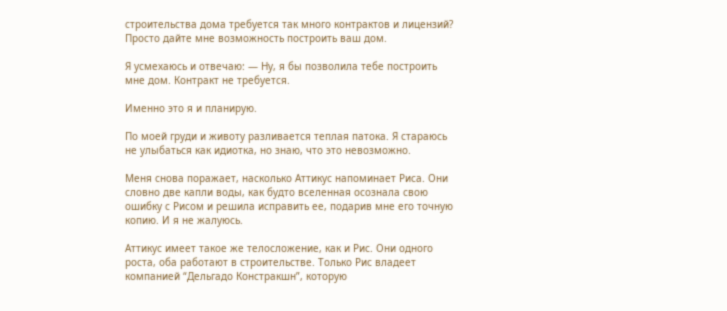строительства дома требуется так много контрактов и лицензий? Просто дайте мне возможность построить ваш дом.

Я усмехаюсь и отвечаю: — Ну, я бы позволила тебе построить мне дом. Контракт не требуется.

Именно это я и планирую.

По моей груди и животу разливается теплая патока. Я стараюсь не улыбаться как идиотка, но знаю, что это невозможно.

Меня снова поражает, насколько Аттикус напоминает Риса. Они словно две капли воды, как будто вселенная осознала свою ошибку с Рисом и решила исправить ее, подарив мне его точную копию. И я не жалуюсь.

Аттикус имеет такое же телосложение, как и Рис. Они одного роста, оба работают в строительстве. Только Рис владеет компанией “Дельгадо Констракшн”, которую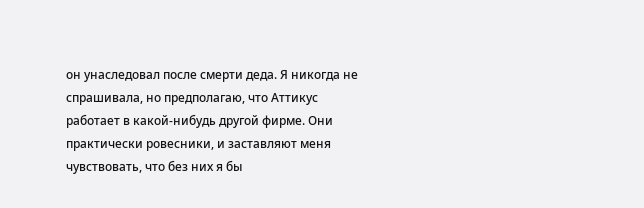он унаследовал после смерти деда. Я никогда не спрашивала, но предполагаю, что Аттикус работает в какой-нибудь другой фирме. Они практически ровесники, и заставляют меня чувствовать, что без них я бы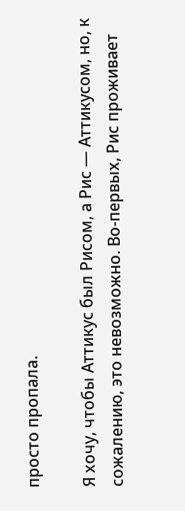просто пропала.

Я хочу, чтобы Аттикус был Рисом, а Рис — Аттикусом, но, к сожалению, это невозможно. Во-первых, Рис проживает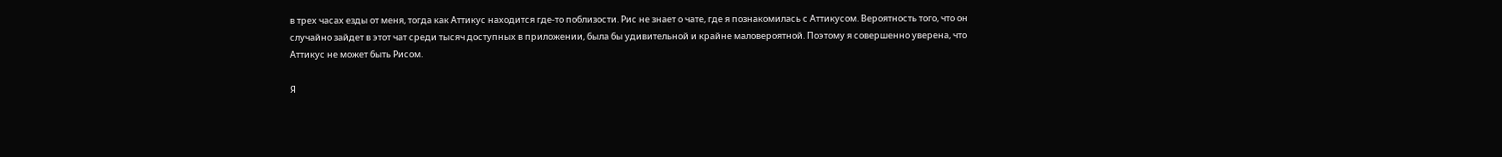в трех часах езды от меня, тогда как Аттикус находится где-то поблизости. Рис не знает о чате, где я познакомилась с Аттикусом. Вероятность того, что он случайно зайдет в этот чат среди тысяч доступных в приложении, была бы удивительной и крайне маловероятной. Поэтому я совершенно уверена, что Аттикус не может быть Рисом.

Я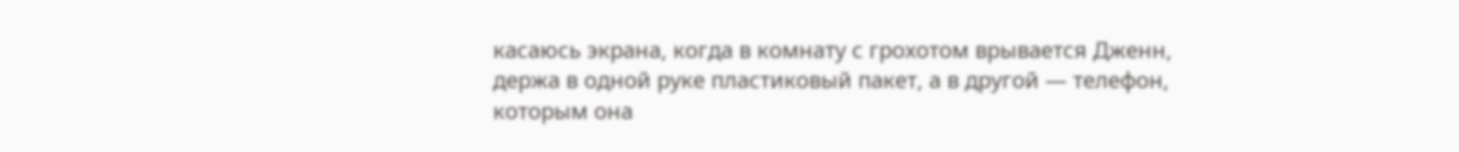касаюсь экрана, когда в комнату с грохотом врывается Дженн, держа в одной руке пластиковый пакет, а в другой — телефон, которым она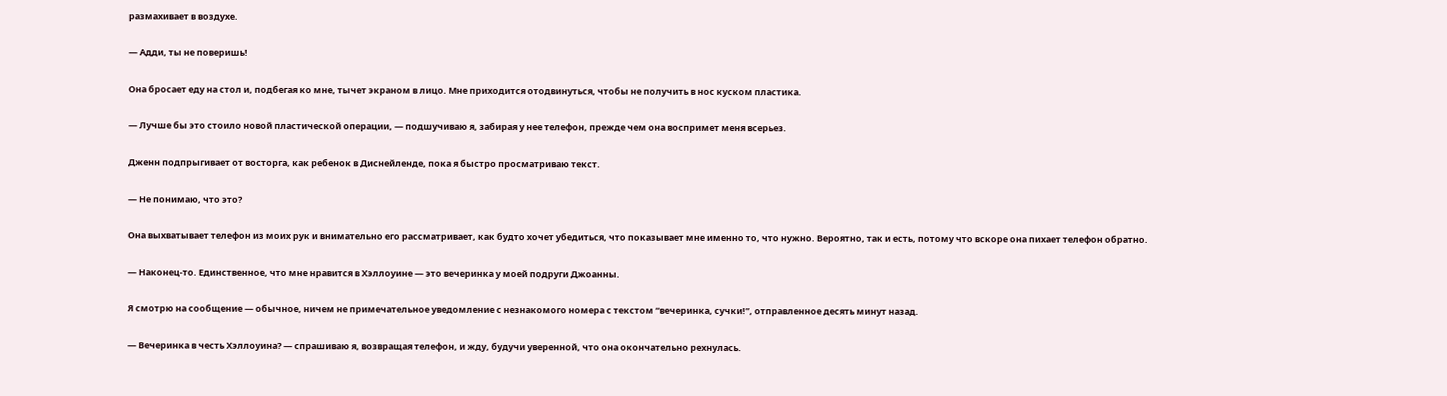размахивает в воздухе.

— Адди, ты не поверишь!

Она бросает еду на стол и, подбегая ко мне, тычет экраном в лицо. Мне приходится отодвинуться, чтобы не получить в нос куском пластика.

— Лучше бы это стоило новой пластической операции, — подшучиваю я, забирая у нее телефон, прежде чем она воспримет меня всерьез.

Дженн подпрыгивает от восторга, как ребенок в Диснейленде, пока я быстро просматриваю текст.

— Не понимаю, что это?

Она выхватывает телефон из моих рук и внимательно его рассматривает, как будто хочет убедиться, что показывает мне именно то, что нужно. Вероятно, так и есть, потому что вскоре она пихает телефон обратно.

— Наконец-то. Единственное, что мне нравится в Хэллоуине — это вечеринка у моей подруги Джоанны.

Я смотрю на сообщение — обычное, ничем не примечательное уведомление с незнакомого номера с текстом “вечеринка, сучки!”, отправленное десять минут назад.

— Вечеринка в честь Хэллоуина? — спрашиваю я, возвращая телефон, и жду, будучи уверенной, что она окончательно рехнулась.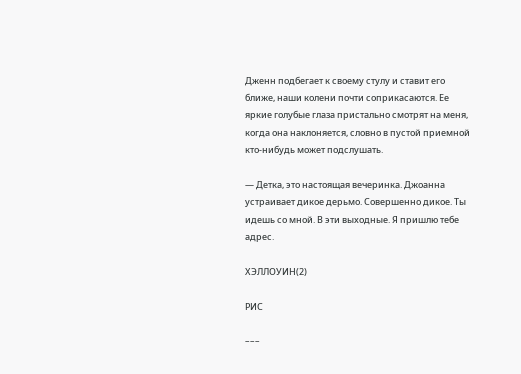Дженн подбегает к своему стулу и ставит его ближе, наши колени почти соприкасаются. Ее яркие голубые глаза пристально смотрят на меня, когда она наклоняется, словно в пустой приемной кто-нибудь может подслушать.

— Детка, это настоящая вечеринка. Джоанна устраивает дикое дерьмо. Совершенно дикое. Ты идешь со мной. В эти выходные. Я пришлю тебе адрес.

ХЭЛЛОУИН(2)

РИС

–––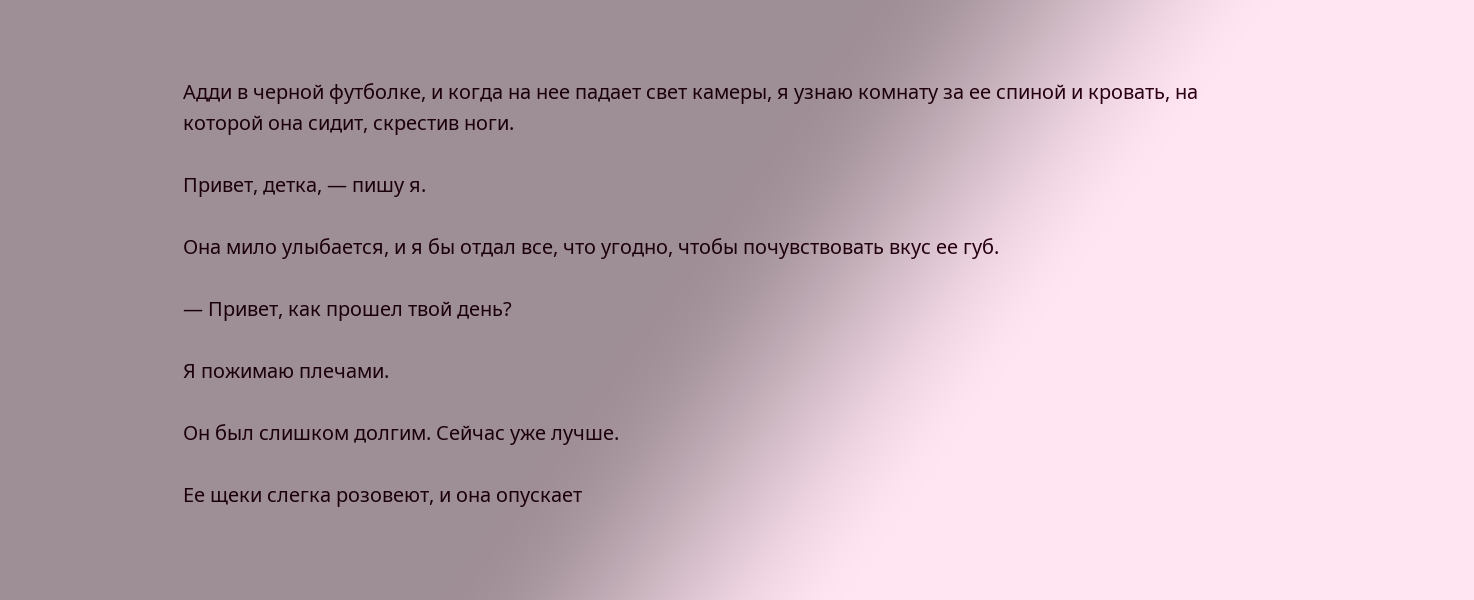Адди в черной футболке, и когда на нее падает свет камеры, я узнаю комнату за ее спиной и кровать, на которой она сидит, скрестив ноги.

Привет, детка, — пишу я.

Она мило улыбается, и я бы отдал все, что угодно, чтобы почувствовать вкус ее губ.

— Привет, как прошел твой день?

Я пожимаю плечами.

Он был слишком долгим. Сейчас уже лучше.

Ее щеки слегка розовеют, и она опускает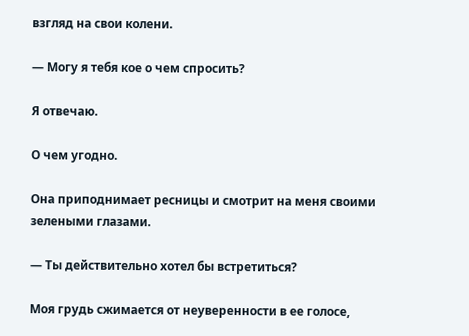взгляд на свои колени.

— Могу я тебя кое о чем спросить?

Я отвечаю.

О чем угодно.

Она приподнимает ресницы и смотрит на меня своими зелеными глазами.

— Ты действительно хотел бы встретиться?

Моя грудь сжимается от неуверенности в ее голосе,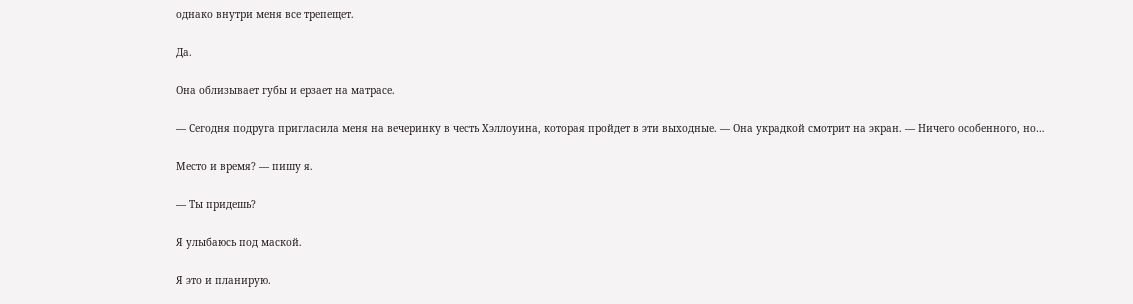однако внутри меня все трепещет.

Да.

Она облизывает губы и ерзает на матрасе.

— Сегодня подруга пригласила меня на вечеринку в честь Хэллоуина, которая пройдет в эти выходные. — Она украдкой смотрит на экран. — Ничего особенного, но…

Место и время? — пишу я.

— Ты придешь?

Я улыбаюсь под маской.

Я это и планирую.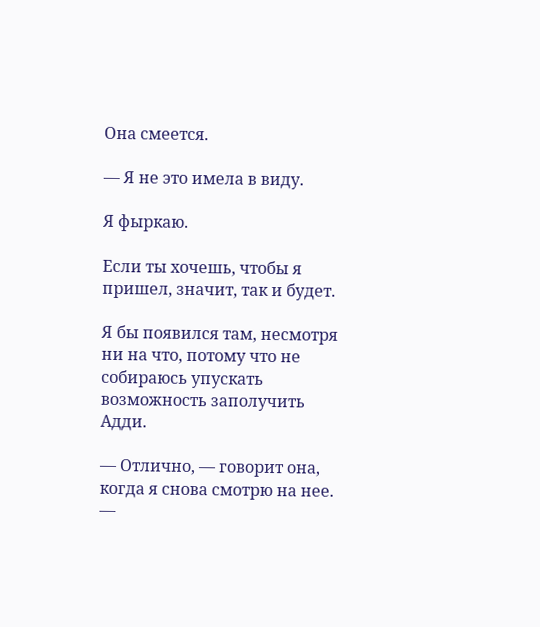Она смеется.

— Я не это имела в виду.

Я фыркаю.

Если ты хочешь, чтобы я пришел, значит, так и будет.

Я бы появился там, несмотря ни на что, потому что не собираюсь упускать возможность заполучить Адди.

— Отлично, — говорит она, когда я снова смотрю на нее. —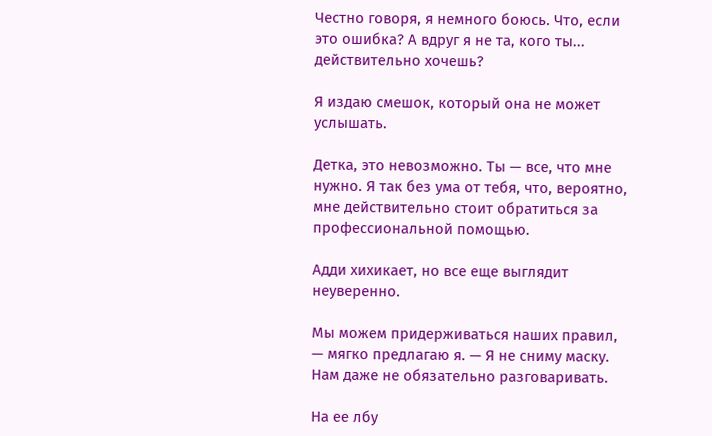Честно говоря, я немного боюсь. Что, если это ошибка? А вдруг я не та, кого ты... действительно хочешь?

Я издаю смешок, который она не может услышать.

Детка, это невозможно. Ты — все, что мне нужно. Я так без ума от тебя, что, вероятно, мне действительно стоит обратиться за профессиональной помощью.

Адди хихикает, но все еще выглядит неуверенно.

Мы можем придерживаться наших правил, — мягко предлагаю я. — Я не сниму маску. Нам даже не обязательно разговаривать.

На ее лбу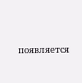появляется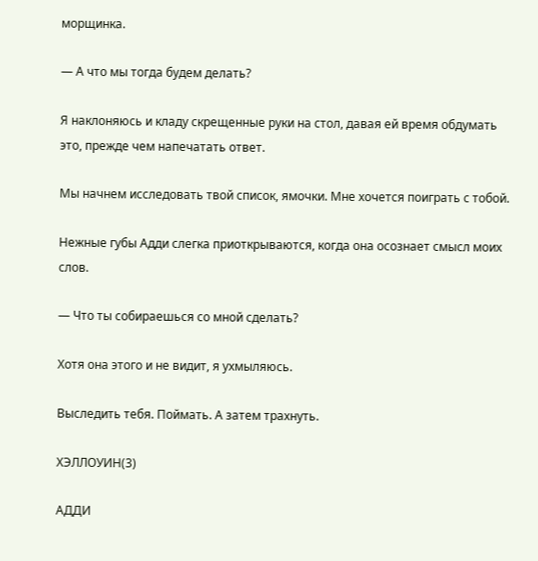морщинка.

— А что мы тогда будем делать?

Я наклоняюсь и кладу скрещенные руки на стол, давая ей время обдумать это, прежде чем напечатать ответ.

Мы начнем исследовать твой список, ямочки. Мне хочется поиграть с тобой.

Нежные губы Адди слегка приоткрываются, когда она осознает смысл моих слов.

— Что ты собираешься со мной сделать?

Хотя она этого и не видит, я ухмыляюсь.

Выследить тебя. Поймать. А затем трахнуть.

ХЭЛЛОУИН(3)

АДДИ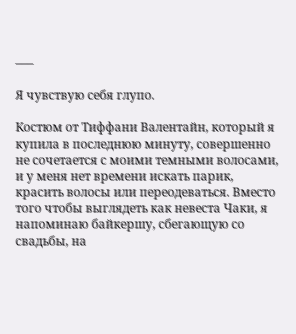–––

Я чувствую себя глупо.

Костюм от Тиффани Валентайн, который я купила в последнюю минуту, совершенно не сочетается с моими темными волосами, и у меня нет времени искать парик, красить волосы или переодеваться. Вместо того чтобы выглядеть как невеста Чаки, я напоминаю байкершу, сбегающую со свадьбы, на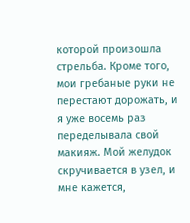которой произошла стрельба. Кроме того, мои гребаные руки не перестают дорожать, и я уже восемь раз переделывала свой макияж. Мой желудок скручивается в узел, и мне кажется,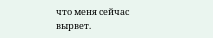что меня сейчас вырвет.